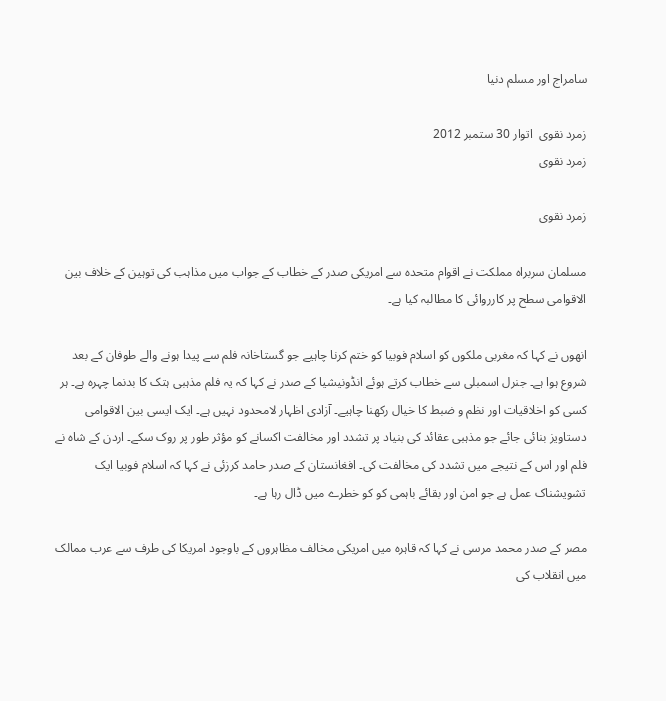سامراج اور مسلم دنیا

زمرد نقوی  اتوار 30 ستمبر 2012
زمرد نقوی

زمرد نقوی

مسلمان سربراہ مملکت نے اقوام متحدہ سے امریکی صدر کے خطاب کے جواب میں مذاہب کی توہین کے خلاف بین الاقوامی سطح پر کارروائی کا مطالبہ کیا ہے۔

انھوں نے کہا کہ مغربی ملکوں کو اسلام فوبیا کو ختم کرنا چاہیے جو گستاخانہ فلم سے پیدا ہونے والے طوفان کے بعد شروع ہوا ہے۔ جنرل اسمبلی سے خطاب کرتے ہوئے انڈونیشیا کے صدر نے کہا کہ یہ فلم مذہبی ہتک کا بدنما چہرہ ہے۔ ہر کسی کو اخلاقیات اور نظم و ضبط کا خیال رکھنا چاہیے۔ آزادی اظہار لامحدود نہیں ہے۔ ایک ایسی بین الاقوامی دستاویز بنائی جائے جو مذہبی عقائد کی بنیاد پر تشدد اور مخالفت اکسانے کو مؤثر طور پر روک سکے۔ اردن کے شاہ نے فلم اور اس کے نتیجے میں تشدد کی مخالفت کی۔ افغانستان کے صدر حامد کرزئی نے کہا کہ اسلام فوبیا ایک تشویشناک عمل ہے جو امن اور بقائے باہمی کو کو خطرے میں ڈال رہا ہے۔

مصر کے صدر محمد مرسی نے کہا کہ قاہرہ میں امریکی مخالف مظاہروں کے باوجود امریکا کی طرف سے عرب ممالک میں انقلاب کی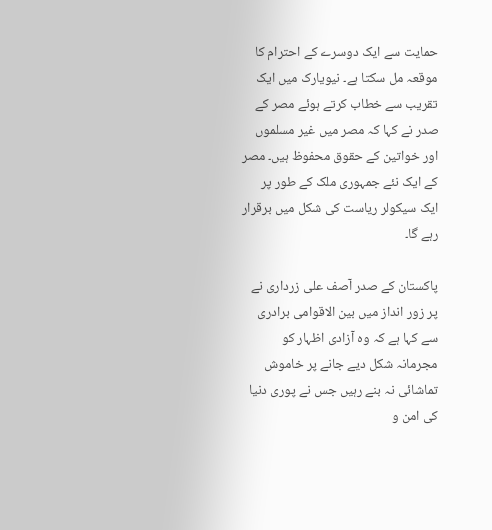حمایت سے ایک دوسرے کے احترام کا موقعہ مل سکتا ہے۔ نیویارک میں ایک تقریب سے خطاب کرتے ہوئے مصر کے صدر نے کہا کہ مصر میں غیر مسلموں اور خواتین کے حقوق محفوظ ہیں۔ مصر کے ایک نئے جمہوری ملک کے طور پر ایک سیکولر ریاست کی شکل میں برقرار رہے گا۔

پاکستان کے صدر آصف علی زرداری نے پر زور انداز میں بین الاقوامی برادری سے کہا ہے کہ وہ آزادی اظہار کو مجرمانہ شکل دیے جانے پر خاموش تماشائی نہ بنے رہیں جس نے پوری دنیا کی امن و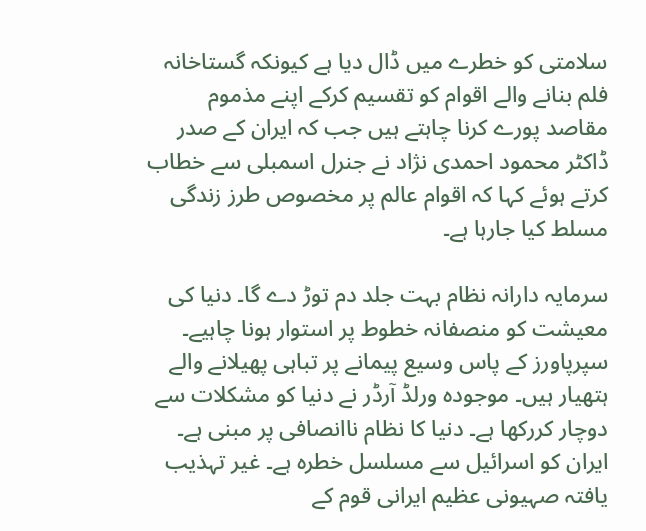سلامتی کو خطرے میں ڈال دیا ہے کیونکہ گستاخانہ فلم بنانے والے اقوام کو تقسیم کرکے اپنے مذموم مقاصد پورے کرنا چاہتے ہیں جب کہ ایران کے صدر ڈاکٹر محمود احمدی نژاد نے جنرل اسمبلی سے خطاب کرتے ہوئے کہا کہ اقوام عالم پر مخصوص طرز زندگی مسلط کیا جارہا ہے۔

سرمایہ دارانہ نظام بہت جلد دم توڑ دے گا۔ دنیا کی معیشت کو منصفانہ خطوط پر استوار ہونا چاہیے۔ سپرپاورز کے پاس وسیع پیمانے پر تباہی پھیلانے والے ہتھیار ہیں۔ موجودہ ورلڈ آرڈر نے دنیا کو مشکلات سے دوچار کررکھا ہے۔ دنیا کا نظام ناانصافی پر مبنی ہے۔ ایران کو اسرائیل سے مسلسل خطرہ ہے۔ غیر تہذیب یافتہ صہیونی عظیم ایرانی قوم کے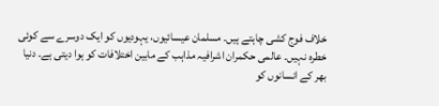خلاف فوج کشی چاہتے ہیں۔ مسلمان عیسائیوں، یہودیوں کو ایک دوسرے سے کوئی خطرہ نہیں۔ عالمی حکمران اشرافیہ مذاہب کے مابین اختلافات کو ہوا دیتی ہے۔ دنیا بھر کے انسانوں کو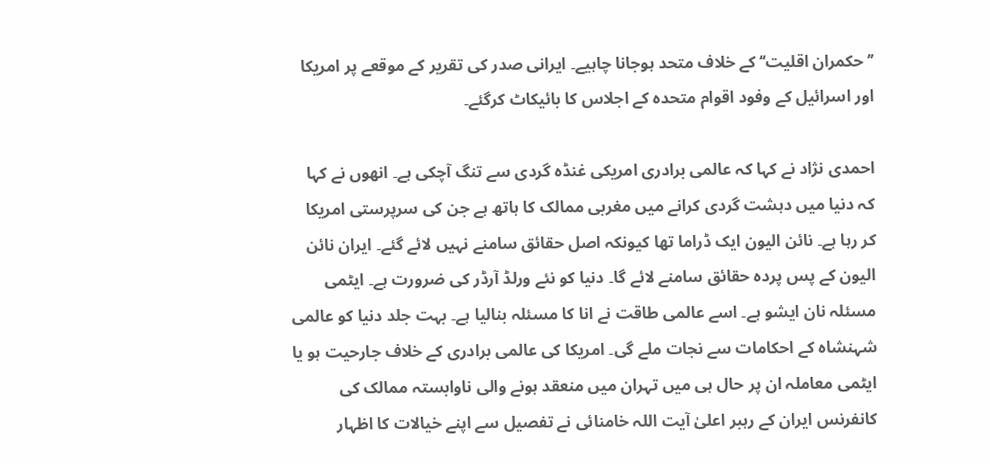’’حکمران اقلیت‘‘ کے خلاف متحد ہوجانا چاہیے۔ ایرانی صدر کی تقریر کے موقعے پر امریکا اور اسرائیل کے وفود اقوام متحدہ کے اجلاس کا بائیکاٹ کرگئے۔

احمدی نژاد نے کہا کہ عالمی برادری امریکی غنڈہ گردی سے تنگ آچکی ہے۔ انھوں نے کہا کہ دنیا میں دہشت گردی کرانے میں مغربی ممالک کا ہاتھ ہے جن کی سرپرستی امریکا کر رہا ہے۔ نائن الیون ایک ڈراما تھا کیونکہ اصل حقائق سامنے نہیں لائے گئے۔ ایران نائن الیون کے پس پردہ حقائق سامنے لائے گا۔ دنیا کو نئے ورلڈ آرڈر کی ضرورت ہے۔ ایٹمی مسئلہ نان ایشو ہے۔ اسے عالمی طاقت نے انا کا مسئلہ بنالیا ہے۔ بہت جلد دنیا کو عالمی شہنشاہ کے احکامات سے نجات ملے گی۔ امریکا کی عالمی برادری کے خلاف جارحیت ہو یا ایٹمی معاملہ ان پر حال ہی میں تہران میں منعقد ہونے والی ناوابستہ ممالک کی کانفرنس ایران کے رہبر اعلیٰ آیت اللہ خامنائی نے تفصیل سے اپنے خیالات کا اظہار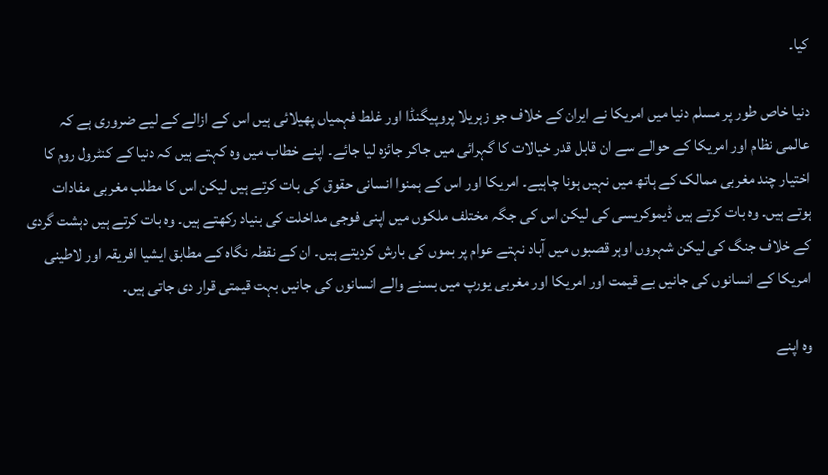کیا۔

دنیا خاص طور پر مسلم دنیا میں امریکا نے ایران کے خلاف جو زہریلا پروپیگنڈا اور غلط فہمیاں پھیلائی ہیں اس کے ازالے کے لیے ضروری ہے کہ عالمی نظام اور امریکا کے حوالے سے ان قابل قدر خیالات کا گہرائی میں جاکر جائزہ لیا جائے۔ اپنے خطاب میں وہ کہتے ہیں کہ دنیا کے کنٹرول روم کا اختیار چند مغربی ممالک کے ہاتھ میں نہیں ہونا چاہیے۔ امریکا اور اس کے ہمنوا انسانی حقوق کی بات کرتے ہیں لیکن اس کا مطلب مغربی مفادات ہوتے ہیں۔ وہ بات کرتے ہیں ڈیموکریسی کی لیکن اس کی جگہ مختلف ملکوں میں اپنی فوجی مداخلت کی بنیاد رکھتے ہیں۔ وہ بات کرتے ہیں دہشت گردی کے خلاف جنگ کی لیکن شہروں اوہر قصبوں میں آباد نہتے عوام پر بموں کی بارش کردیتے ہیں۔ ان کے نقطہ نگاہ کے مطابق ایشیا افریقہ اور لاطینی امریکا کے انسانوں کی جانیں بے قیمت اور امریکا اور مغربی یورپ میں بسنے والے انسانوں کی جانیں بہت قیمتی قرار دی جاتی ہیں۔

وہ اپنے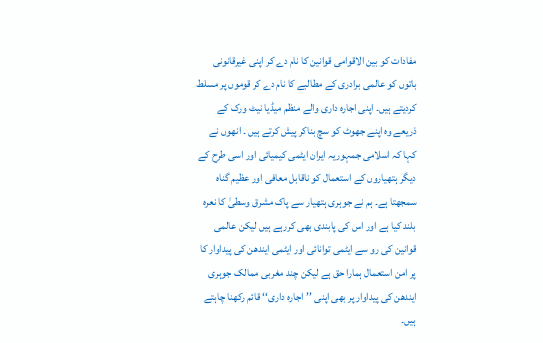مفادات کو بین الاقوامی قوانین کا نام دے کر اپنی غیرقانونی باتوں کو عالمی برادری کے مطالبے کا نام دے کر قوموں پر مسلط کردیتے ہیں۔ اپنی اجارہ داری والے منظم میڈیا نیٹ ورک کے ذریعے وہ اپنے جھوٹ کو سچ بناکر پیش کرتے ہیں ۔ انھوں نے کہا کہ اسلامی جمہوریہ ایران ایٹمی کیمیائی اور اسی طرح کے دیگر ہتھیاروں کے استعمال کو ناقابل معافی اور عظیم گناہ سمجھتا ہے۔ ہم نے جوہری ہتھیار سے پاک مشرق وسطیٰ کا نعرہ بلند کیا ہے اور اس کی پابندی بھی کررہے ہیں لیکن عالمی قوانین کی رو سے ایٹمی توانائی اور ایٹمی ایندھن کی پیداوار کا پر امن استعمال ہمارا حق ہے لیکن چند مغربی ممالک جوہری ایندھن کی پیداوار پر بھی اپنی ’’اجارہ داری‘‘ قائم رکھنا چاہتے ہیں۔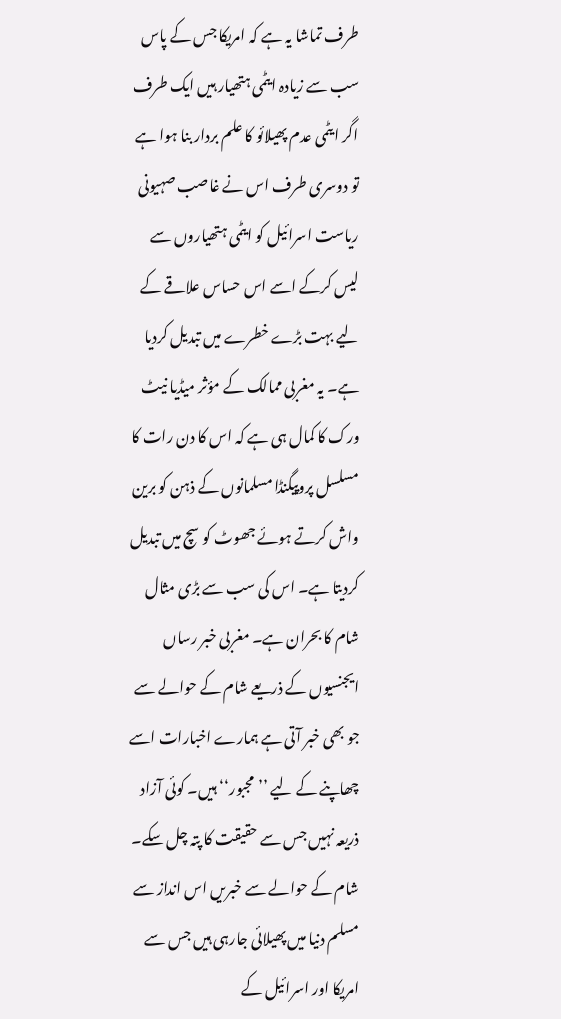طرف تماشا یہ ہے کہ امریکا جس کے پاس سب سے زیادہ ایٹمی ہتھیار ہیں ایک طرف اگر ایٹمی عدم پھیلائو کا علم بردار بنا ہوا ہے تو دوسری طرف اس نے غاصب صہیونی ریاست اسرائیل کو ایٹمی ہتھیاروں سے لیس کرکے اسے اس حساس علاقے کے لیے بہت بڑے خطرے میں تبدیل کردیا ہے۔ یہ مغربی ممالک کے مؤثر میڈیا نیٹ ورک کا کمال ہی ہے کہ اس کا دن رات کا مسلسل پروپیگنڈا مسلمانوں کے ذہن کو برین واش کرتے ہوئے جھوٹ کو سچ میں تبدیل کردیتا ہے۔ اس کی سب سے بڑی مثال شام کا بحران ہے۔ مغربی خبر رساں ایجنسیوں کے ذریعے شام کے حوالے سے جو بھی خبر آتی ہے ہمارے اخبارات اسے چھاپنے کے لیے ’’مجبور‘‘ ہیں۔ کوئی آزاد ذریعہ نہیں جس سے حقیقت کا پتہ چل سکے۔ شام کے حوالے سے خبریں اس انداز سے مسلم دنیا میں پھیلائی جارہی ہیں جس سے امریکا اور اسرائیل کے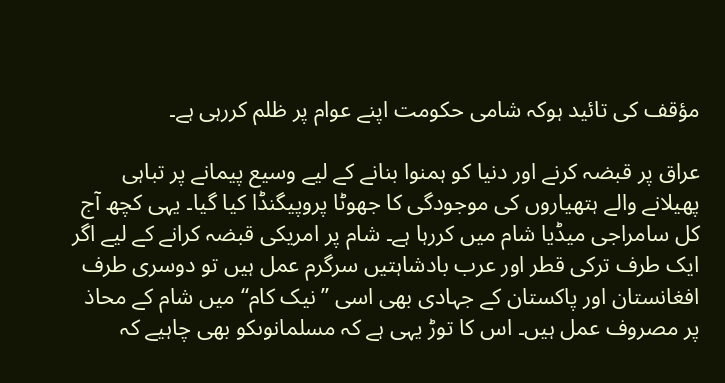مؤقف کی تائید ہوکہ شامی حکومت اپنے عوام پر ظلم کررہی ہے۔

عراق پر قبضہ کرنے اور دنیا کو ہمنوا بنانے کے لیے وسیع پیمانے پر تباہی پھیلانے والے ہتھیاروں کی موجودگی کا جھوٹا پروپیگنڈا کیا گیا۔ یہی کچھ آج کل سامراجی میڈیا شام میں کررہا ہے۔ شام پر امریکی قبضہ کرانے کے لیے اگر ایک طرف ترکی قطر اور عرب بادشاہتیں سرگرم عمل ہیں تو دوسری طرف افغانستان اور پاکستان کے جہادی بھی اسی ’’نیک کام‘‘ میں شام کے محاذ پر مصروف عمل ہیں۔ اس کا توڑ یہی ہے کہ مسلمانوںکو بھی چاہیے کہ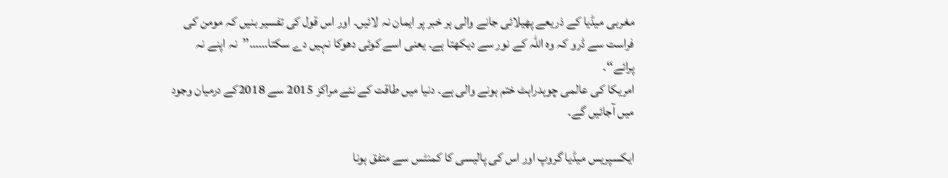مغربی میڈیا کے ذریعے پھیلائی جانے والی ہر خبر پر ایمان نہ لائیں۔ اور اس قول کی تفسیر بنیں کہ مومن کی فراست سے ڈرو کہ وہ اللہ کے نور سے دیکھتا ہے۔ یعنی اسے کوئی دھوکا نہیں دے سکتا……’’نہ اپنے نہ پرائے‘‘۔
امریکا کی عالمی چوہدراہٹ ختم ہونے والی ہے۔ دنیا میں طاقت کے نئے مراکز 2015 سے 2018کے درمیان وجود میں آجائیں گے۔

ایکسپریس میڈیا گروپ اور اس کی پالیسی کا کمنٹس سے متفق ہونا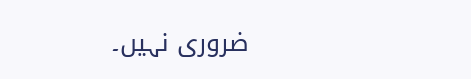ضروری نہیں۔